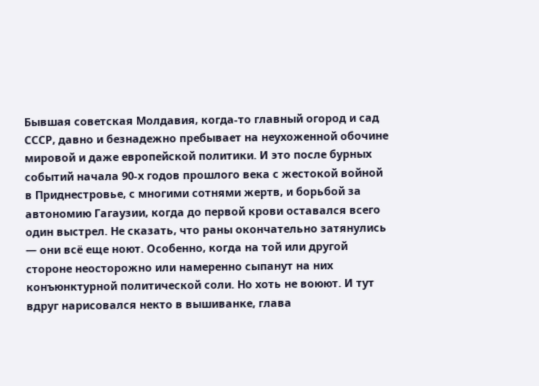Бывшая советская Молдавия, когда-то главный огород и сад СССР, давно и безнадежно пребывает на неухоженной обочине мировой и даже европейской политики. И это после бурных событий начала 90-х годов прошлого века с жестокой войной в Приднестровье, с многими сотнями жертв, и борьбой за автономию Гагаузии, когда до первой крови оставался всего один выстрел. Не сказать, что раны окончательно затянулись — они всё еще ноют. Особенно, когда на той или другой стороне неосторожно или намеренно сыпанут на них конъюнктурной политической соли. Но хоть не воюют. И тут вдруг нарисовался некто в вышиванке, глава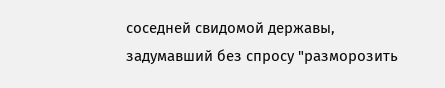соседней свидомой державы, задумавший без спросу "разморозить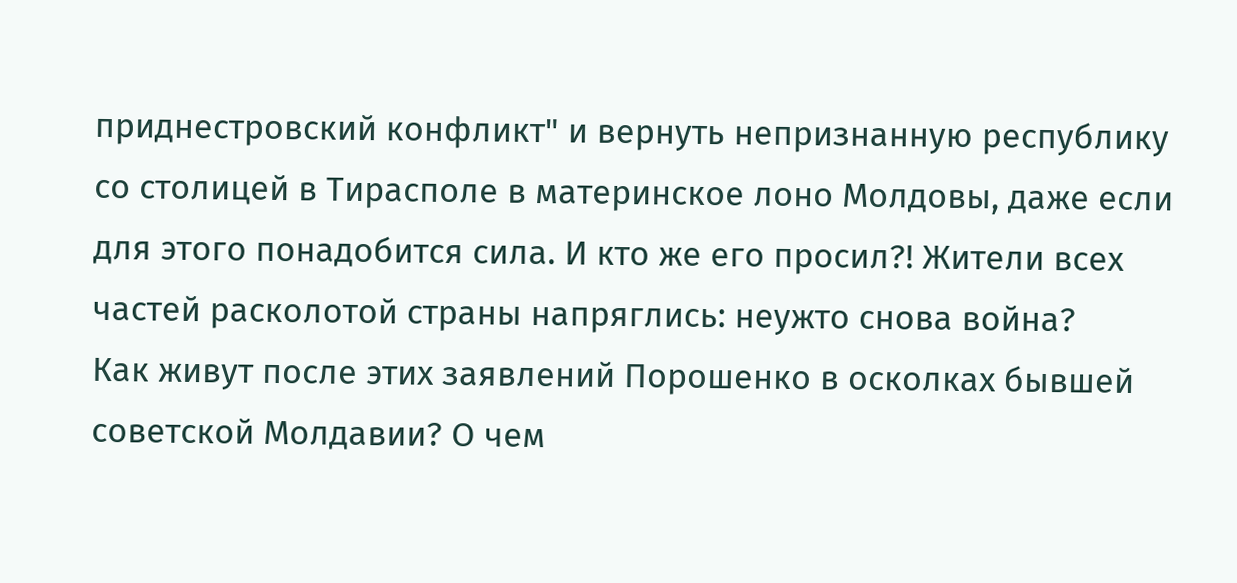приднестровский конфликт" и вернуть непризнанную республику со столицей в Тирасполе в материнское лоно Молдовы, даже если для этого понадобится сила. И кто же его просил?! Жители всех частей расколотой страны напряглись: неужто снова война?
Как живут после этих заявлений Порошенко в осколках бывшей советской Молдавии? О чем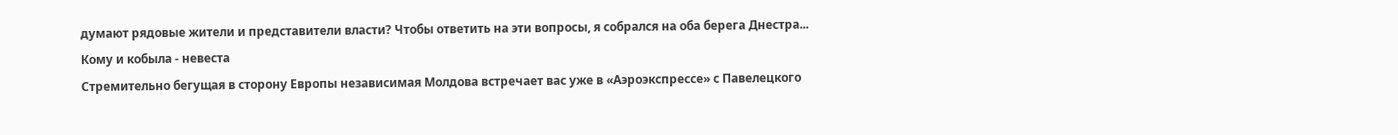думают рядовые жители и представители власти? Чтобы ответить на эти вопросы, я собрался на оба берега Днестра...
Кому и кобыла - невеста
Стремительно бегущая в сторону Европы независимая Молдова встречает вас уже в «Аэроэкспрессе» с Павелецкого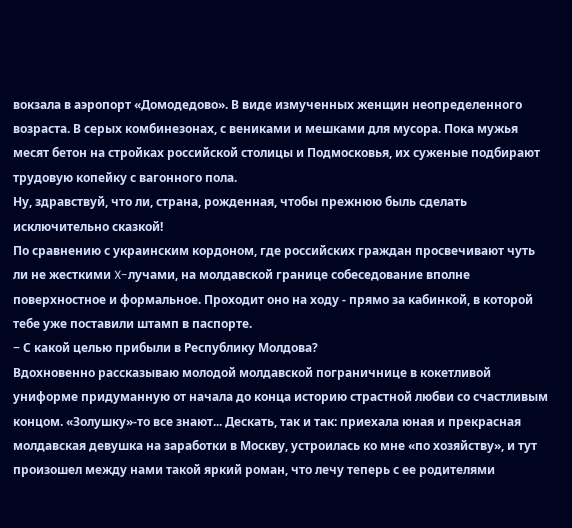вокзала в аэропорт «Домодедово». В виде измученных женщин неопределенного возраста. В серых комбинезонах, с вениками и мешками для мусора. Пока мужья месят бетон на стройках российской столицы и Подмосковья, их суженые подбирают трудовую копейку с вагонного пола.
Ну, здравствуй, что ли, страна, рожденная, чтобы прежнюю быль сделать исключительно сказкой!
По сравнению с украинским кордоном, где российских граждан просвечивают чуть ли не жесткими X-лучами, на молдавской границе собеседование вполне поверхностное и формальное. Проходит оно на ходу - прямо за кабинкой, в которой тебе уже поставили штамп в паспорте.
− С какой целью прибыли в Республику Молдова?
Вдохновенно рассказываю молодой молдавской пограничнице в кокетливой униформе придуманную от начала до конца историю страстной любви со счастливым концом. «Золушку»-то все знают... Дескать, так и так: приехала юная и прекрасная молдавская девушка на заработки в Москву, устроилась ко мне «по хозяйству», и тут произошел между нами такой яркий роман, что лечу теперь с ее родителями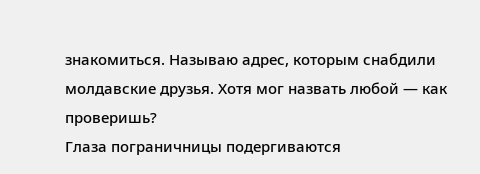знакомиться. Называю адрес, которым снабдили молдавские друзья. Хотя мог назвать любой — как проверишь?
Глаза пограничницы подергиваются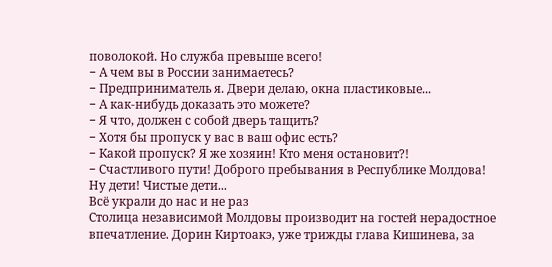поволокой. Но служба превыше всего!
− А чем вы в России занимаетесь?
− Предприниматель я. Двери делаю, окна пластиковые...
− А как-нибудь доказать это можете?
− Я что, должен с собой дверь тащить?
− Хотя бы пропуск у вас в ваш офис есть?
− Какой пропуск? Я же хозяин! Кто меня остановит?!
− Счастливого пути! Доброго пребывания в Республике Молдова!
Ну дети! Чистые дети...
Всё украли до нас и не раз
Столица независимой Молдовы производит на гостей нерадостное впечатление. Дорин Киртоакэ, уже трижды глава Кишинева, за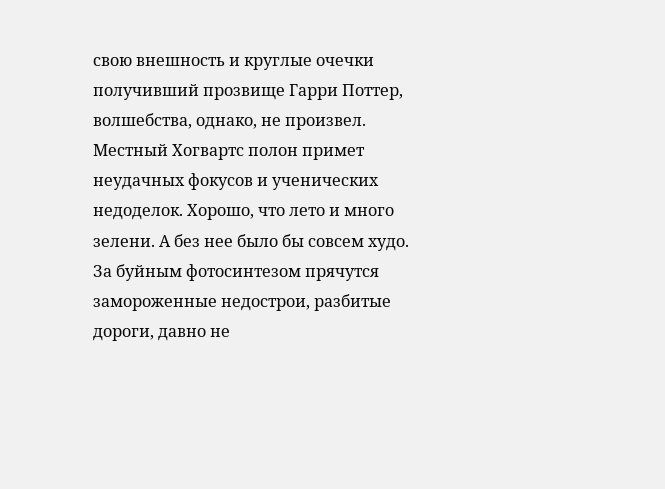свою внешность и круглые очечки получивший прозвище Гарри Поттер, волшебства, однако, не произвел. Местный Хогвартс полон примет неудачных фокусов и ученических недоделок. Хорошо, что лето и много зелени. А без нее было бы совсем худо. За буйным фотосинтезом прячутся замороженные недострои, разбитые дороги, давно не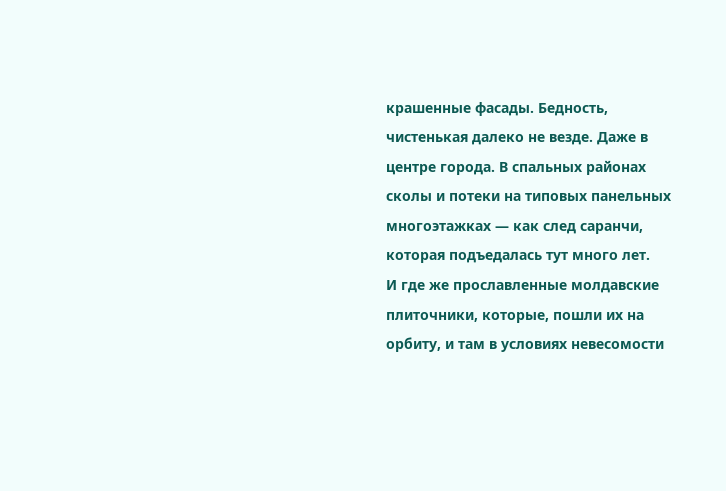крашенные фасады. Бедность, чистенькая далеко не везде. Даже в центре города. В спальных районах сколы и потеки на типовых панельных многоэтажках — как след саранчи, которая подъедалась тут много лет.
И где же прославленные молдавские плиточники, которые, пошли их на орбиту, и там в условиях невесомости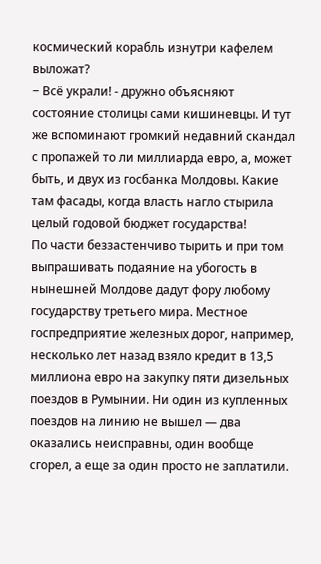космический корабль изнутри кафелем выложат?
− Всё украли! - дружно объясняют состояние столицы сами кишиневцы. И тут же вспоминают громкий недавний скандал с пропажей то ли миллиарда евро, а, может быть, и двух из госбанка Молдовы. Какие там фасады, когда власть нагло стырила целый годовой бюджет государства!
По части беззастенчиво тырить и при том выпрашивать подаяние на убогость в нынешней Молдове дадут фору любому государству третьего мира. Местное госпредприятие железных дорог, например, несколько лет назад взяло кредит в 13,5 миллиона евро на закупку пяти дизельных поездов в Румынии. Ни один из купленных поездов на линию не вышел — два оказались неисправны, один вообще сгорел, а еще за один просто не заплатили.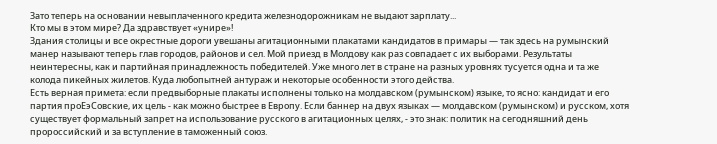Зато теперь на основании невыплаченного кредита железнодорожникам не выдают зарплату...
Кто мы в этом мире? Да здравствует «унире»!
Здания столицы и все окрестные дороги увешаны агитационными плакатами кандидатов в примары — так здесь на румынский манер называют теперь глав городов, районов и сел. Мой приезд в Молдову как раз совпадает с их выборами. Результаты неинтересны, как и партийная принадлежность победителей. Уже много лет в стране на разных уровнях тусуется одна и та же колода пикейных жилетов. Куда любопытней антураж и некоторые особенности этого действа.
Есть верная примета: если предвыборные плакаты исполнены только на молдавском (румынском) языке, то ясно: кандидат и его партия проЕэСовские, их цель - как можно быстрее в Европу. Если баннер на двух языках — молдавском (румынском) и русском, хотя существует формальный запрет на использование русского в агитационных целях, - это знак: политик на сегодняшний день пророссийский и за вступление в таможенный союз.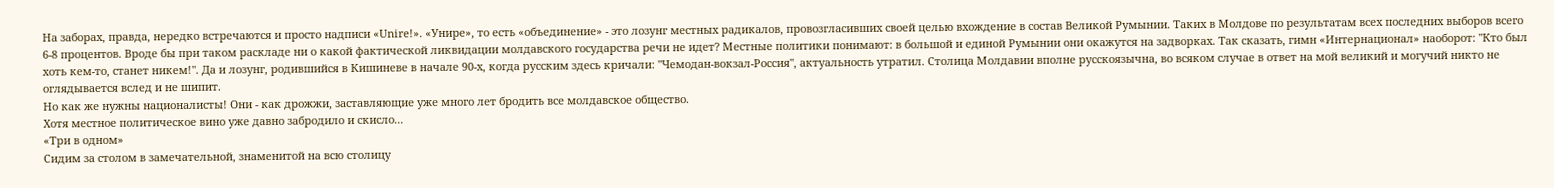На заборах, правда, нередко встречаются и просто надписи «Unire!». «Унире», то есть «объединение» - это лозунг местных радикалов, провозгласивших своей целью вхождение в состав Великой Румынии. Таких в Молдове по результатам всех последних выборов всего 6-8 процентов. Вроде бы при таком раскладе ни о какой фактической ликвидации молдавского государства речи не идет? Местные политики понимают: в большой и единой Румынии они окажутся на задворках. Так сказать, гимн «Интернационал» наоборот: "Кто был хоть кем-то, станет никем!". Да и лозунг, родившийся в Кишиневе в начале 90-х, когда русским здесь кричали: "Чемодан-вокзал-Россия", актуальность утратил. Столица Молдавии вполне русскоязычна, во всяком случае в ответ на мой великий и могучий никто не оглядывается вслед и не шипит.
Но как же нужны националисты! Они - как дрожжи, заставляющие уже много лет бродить все молдавское общество.
Хотя местное политическое вино уже давно забродило и скисло...
«Три в одном»
Сидим за столом в замечательной, знаменитой на всю столицу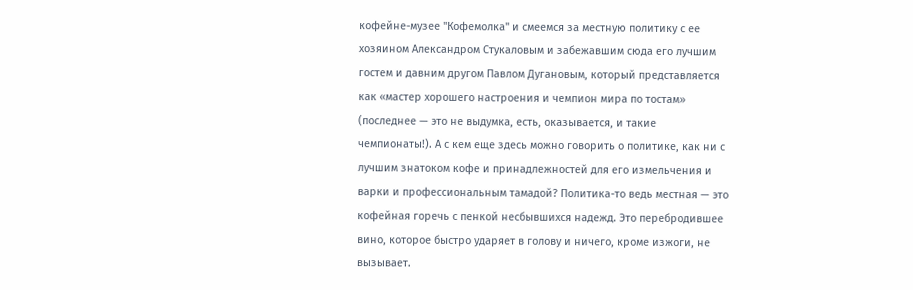кофейне-музее "Кофемолка" и смеемся за местную политику с ее хозяином Александром Стукаловым и забежавшим сюда его лучшим гостем и давним другом Павлом Дугановым, который представляется как «мастер хорошего настроения и чемпион мира по тостам» (последнее — это не выдумка, есть, оказывается, и такие чемпионаты!). А с кем еще здесь можно говорить о политике, как ни с лучшим знатоком кофе и принадлежностей для его измельчения и варки и профессиональным тамадой? Политика-то ведь местная — это кофейная горечь с пенкой несбывшихся надежд. Это перебродившее вино, которое быстро ударяет в голову и ничего, кроме изжоги, не вызывает.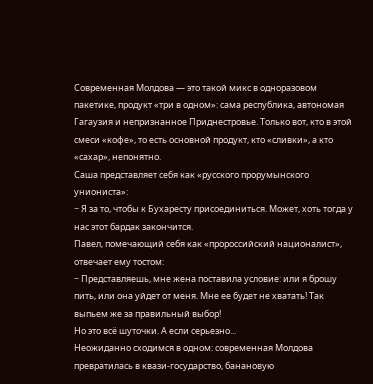Современная Молдова — это такой микс в одноразовом пакетике, продукт «три в одном»: сама республика, автономая Гагаузия и непризнанное Приднестровье. Только вот, кто в этой смеси «кофе», то есть основной продукт, кто «сливки», а кто «сахар», непонятно.
Саша представляет себя как «русского прорумынского униониста»:
− Я за то, чтобы к Бухаресту присоединиться. Может, хоть тогда у нас этот бардак закончится.
Павел, помечающий себя как «пророссийский националист», отвечает ему тостом:
− Представляешь, мне жена поставила условие: или я брошу пить, или она уйдет от меня. Мне ее будет не хватать! Так выпьем же за правильный выбор!
Но это всё шуточки. А если серьезно...
Неожиданно сходимся в одном: современная Молдова превратилась в квази-государство, банановую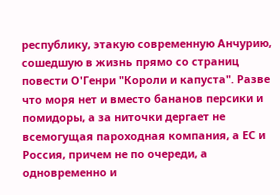республику, этакую современную Анчурию, сошедшую в жизнь прямо со страниц повести О'Генри "Короли и капуста". Разве что моря нет и вместо бананов персики и помидоры, а за ниточки дергает не всемогущая пароходная компания, а ЕС и Россия, причем не по очереди, а одновременно и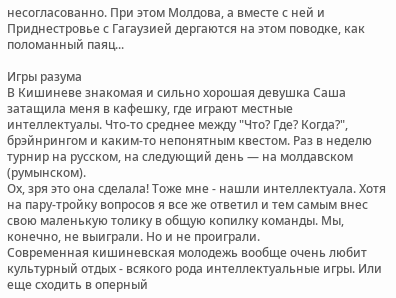несогласованно. При этом Молдова, а вместе с ней и Приднестровье с Гагаузией дергаются на этом поводке, как поломанный паяц...

Игры разума
В Кишиневе знакомая и сильно хорошая девушка Саша затащила меня в кафешку, где играют местные интеллектуалы. Что-то среднее между "Что? Где? Когда?", брэйнрингом и каким-то непонятным квестом. Раз в неделю турнир на русском, на следующий день — на молдавском (румынском).
Ох, зря это она сделала! Тоже мне - нашли интеллектуала. Хотя на пару-тройку вопросов я все же ответил и тем самым внес свою маленькую толику в общую копилку команды. Мы, конечно, не выиграли. Но и не проиграли.
Современная кишиневская молодежь вообще очень любит культурный отдых - всякого рода интеллектуальные игры. Или еще сходить в оперный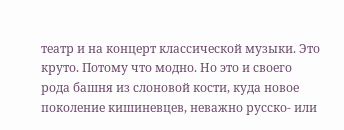театр и на концерт классической музыки. Это круто. Потому что модно. Но это и своего рода башня из слоновой кости, куда новое поколение кишиневцев, неважно русско- или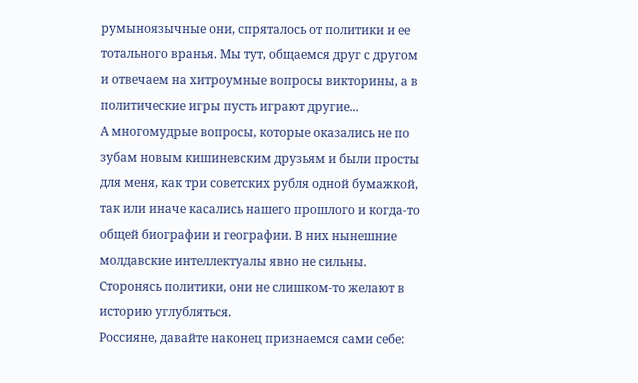румыноязычные они, спряталось от политики и ее тотального вранья. Мы тут, общаемся друг с другом и отвечаем на хитроумные вопросы викторины, а в политические игры пусть играют другие...
А многомудрые вопросы, которые оказались не по зубам новым кишиневским друзьям и были просты для меня, как три советских рубля одной бумажкой, так или иначе касались нашего прошлого и когда-то общей биографии и географии. В них нынешние молдавские интеллектуалы явно не сильны. Сторонясь политики, они не слишком-то желают в историю углубляться.
Россияне, давайте наконец признаемся сами себе: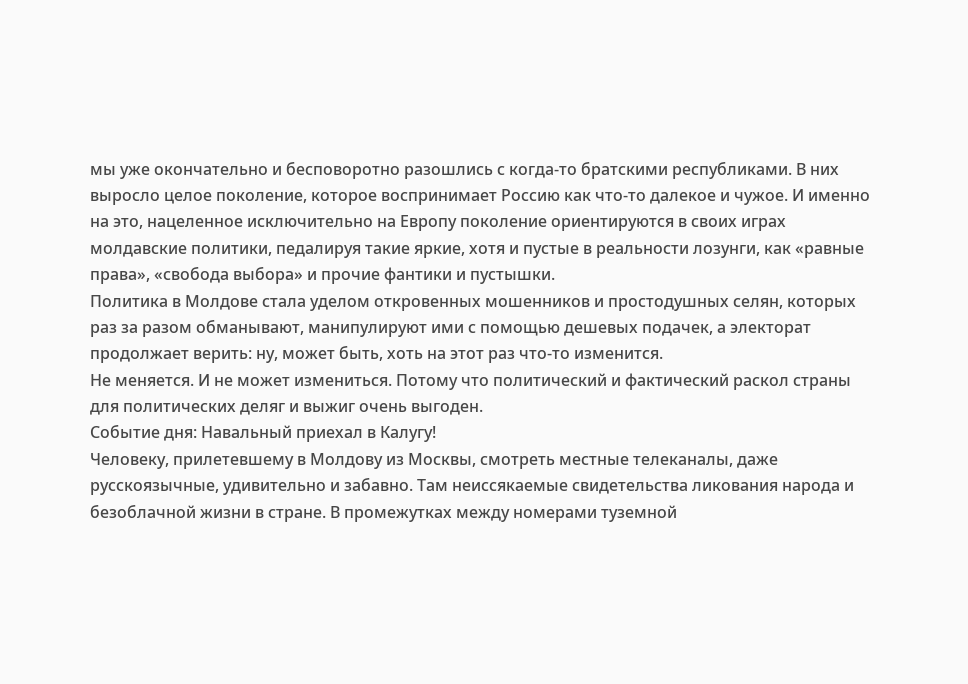мы уже окончательно и бесповоротно разошлись с когда-то братскими республиками. В них выросло целое поколение, которое воспринимает Россию как что-то далекое и чужое. И именно на это, нацеленное исключительно на Европу поколение ориентируются в своих играх молдавские политики, педалируя такие яркие, хотя и пустые в реальности лозунги, как «равные права», «свобода выбора» и прочие фантики и пустышки.
Политика в Молдове стала уделом откровенных мошенников и простодушных селян, которых раз за разом обманывают, манипулируют ими с помощью дешевых подачек, а электорат продолжает верить: ну, может быть, хоть на этот раз что-то изменится.
Не меняется. И не может измениться. Потому что политический и фактический раскол страны для политических деляг и выжиг очень выгоден.
Событие дня: Навальный приехал в Калугу!
Человеку, прилетевшему в Молдову из Москвы, смотреть местные телеканалы, даже русскоязычные, удивительно и забавно. Там неиссякаемые свидетельства ликования народа и безоблачной жизни в стране. В промежутках между номерами туземной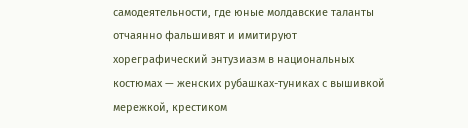самодеятельности, где юные молдавские таланты отчаянно фальшивят и имитируют хореграфический энтузиазм в национальных костюмах — женских рубашках-туниках с вышивкой мережкой, крестиком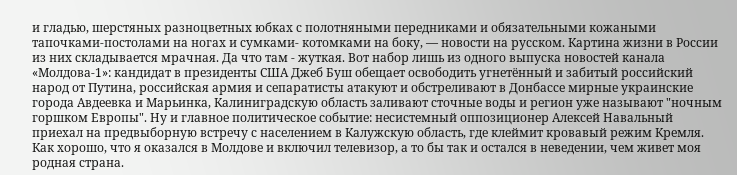и гладью, шерстяных разноцветных юбках с полотняными передниками и обязательными кожаными тапочками-постолами на ногах и сумками- котомками на боку, — новости на русском. Картина жизни в России из них складывается мрачная. Да что там - жуткая. Вот набор лишь из одного выпуска новостей канала «Молдова-1»: кандидат в президенты США Джеб Буш обещает освободить угнетённый и забитый российский народ от Путина, российская армия и сепаратисты атакуют и обстреливают в Донбассе мирные украинские города Авдеевка и Марьинка, Калиниградскую область заливают сточные воды и регион уже называют "ночным горшком Европы". Ну и главное политическое событие: несистемный оппозиционер Алексей Навальный приехал на предвыборную встречу с населением в Калужскую область, где клеймит кровавый режим Кремля.
Как хорошо, что я оказался в Молдове и включил телевизор, а то бы так и остался в неведении, чем живет моя родная страна.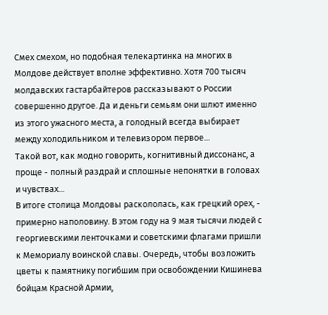Смех смехом, но подобная телекартинка на многих в Молдове действует вполне эффективно. Хотя 700 тысяч молдавских гастарбайтеров рассказывают о России совершенно другое. Да и деньги семьям они шлют именно из этого ужасного места, а голодный всегда выбирает между холодильником и телевизором первое...
Такой вот, как модно говорить, когнитивный диссонанс, а проще - полный раздрай и сплошные непонятки в головах и чувствах...
В итоге столица Молдовы раскололась, как грецкий орех, - примерно наполовину. В этом году на 9 мая тысячи людей с георгиевскими ленточками и советскими флагами пришли к Мемориалу воинской славы. Очередь, чтобы возложить цветы к памятнику погибшим при освобождении Кишинева бойцам Красной Армии,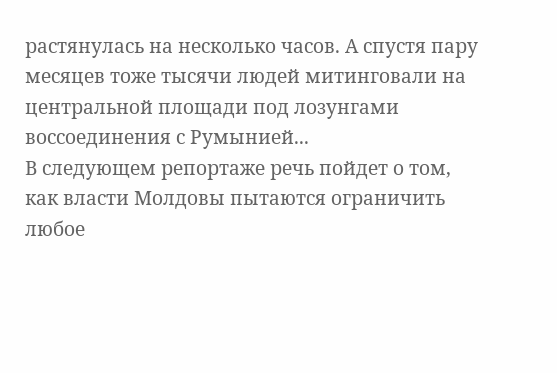растянулась на несколько часов. А спустя пару месяцев тоже тысячи людей митинговали на центральной площади под лозунгами воссоединения с Румынией...
В следующем репортаже речь пойдет о том, как власти Молдовы пытаются ограничить любое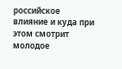российское влияние и куда при этом смотрит молодое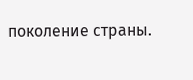поколение страны.